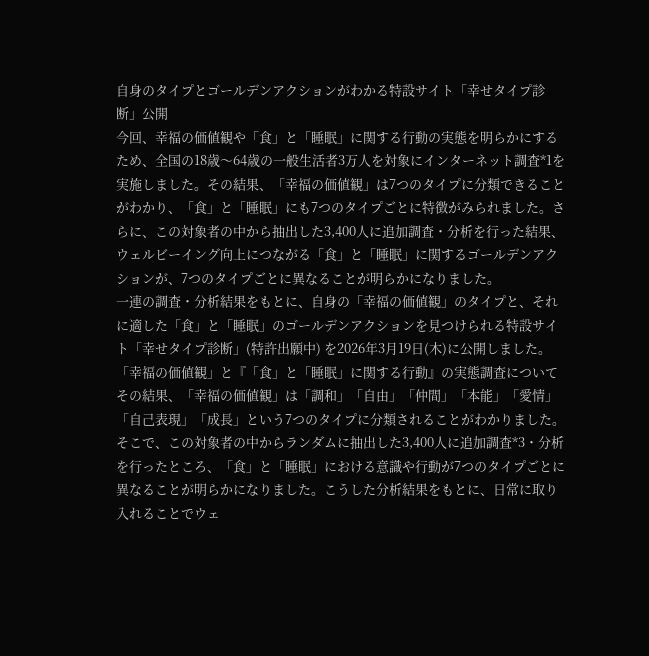自身のタイプとゴールデンアクションがわかる特設サイト「幸せタイプ診断」公開
今回、幸福の価値観や「食」と「睡眠」に関する行動の実態を明らかにするため、全国の18歳〜64歳の一般生活者3万人を対象にインターネット調査*1を実施しました。その結果、「幸福の価値観」は7つのタイプに分類できることがわかり、「食」と「睡眠」にも7つのタイプごとに特徴がみられました。さらに、この対象者の中から抽出した3,400人に追加調査・分析を行った結果、ウェルビーイング向上につながる「食」と「睡眠」に関するゴールデンアクションが、7つのタイプごとに異なることが明らかになりました。
一連の調査・分析結果をもとに、自身の「幸福の価値観」のタイプと、それに適した「食」と「睡眠」のゴールデンアクションを見つけられる特設サイト「幸せタイプ診断」(特許出願中) を2026年3月19日(木)に公開しました。
「幸福の価値観」と『「食」と「睡眠」に関する行動』の実態調査について
その結果、「幸福の価値観」は「調和」「自由」「仲間」「本能」「愛情」「自己表現」「成長」という7つのタイプに分類されることがわかりました。
そこで、この対象者の中からランダムに抽出した3,400人に追加調査*3・分析を行ったところ、「食」と「睡眠」における意識や行動が7つのタイプごとに異なることが明らかになりました。こうした分析結果をもとに、日常に取り入れることでウェ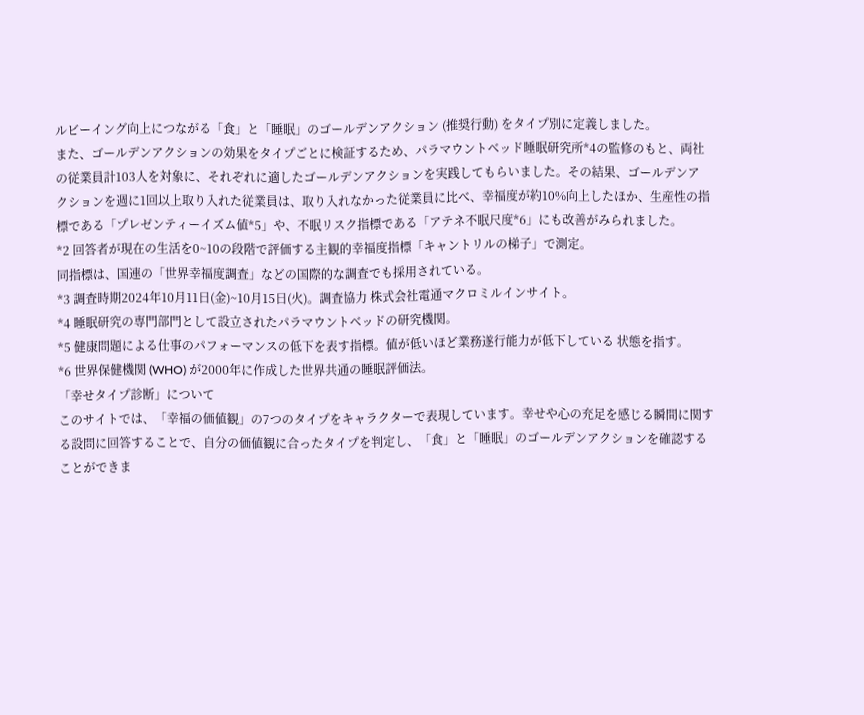ルビーイング向上につながる「食」と「睡眠」のゴールデンアクション (推奨行動) をタイプ別に定義しました。
また、ゴールデンアクションの効果をタイプごとに検証するため、パラマウントベッド睡眠研究所*4の監修のもと、両社の従業員計103人を対象に、それぞれに適したゴールデンアクションを実践してもらいました。その結果、ゴールデンアクションを週に1回以上取り入れた従業員は、取り入れなかった従業員に比べ、幸福度が約10%向上したほか、生産性の指標である「プレゼンティーイズム値*5」や、不眠リスク指標である「アテネ不眠尺度*6」にも改善がみられました。
*2 回答者が現在の生活を0~10の段階で評価する主観的幸福度指標「キャントリルの梯子」で測定。
同指標は、国連の「世界幸福度調査」などの国際的な調査でも採用されている。
*3 調査時期2024年10月11日(金)~10月15日(火)。調査協力 株式会社電通マクロミルインサイト。
*4 睡眠研究の専門部門として設立されたパラマウントベッドの研究機関。
*5 健康問題による仕事のパフォーマンスの低下を表す指標。値が低いほど業務遂行能力が低下している 状態を指す。
*6 世界保健機関 (WHO) が2000年に作成した世界共通の睡眠評価法。
「幸せタイプ診断」について
このサイトでは、「幸福の価値観」の7つのタイプをキャラクターで表現しています。幸せや心の充足を感じる瞬間に関する設問に回答することで、自分の価値観に合ったタイプを判定し、「食」と「睡眠」のゴールデンアクションを確認することができま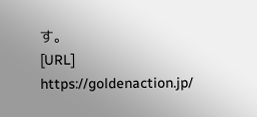す。
[URL] https://goldenaction.jp/